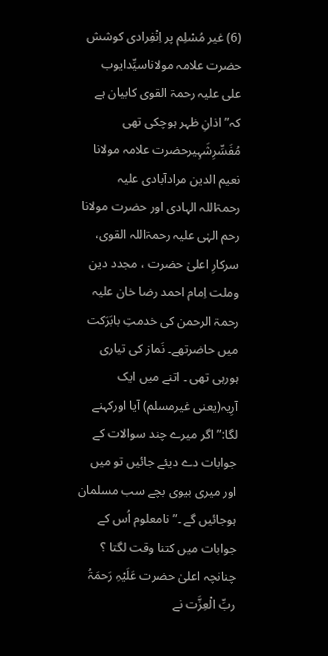(6) غیر مُسْلِم پر اِنْفِرادی کوشش
حضرت علامہ مولاناسیِّدایوب علی علیہ رحمۃ القوی کابیان ہے کہ”اذانِ ظہر ہوچکی تھی مُفَسِّرِشَہِیرحضرت علامہ مولانا نعیم الدین مرادآبادی علیہ رحمۃاللہ الہادی اور حضرت مولانا رحم الہٰی علیہ رحمۃاللہ القوی، سرکارِ اعلیٰ حضرت ، مجدد دین وملت اِمام احمد رضا خان علیہ رحمۃ الرحمن کی خدمتِ بابَرَکت میں حاضرتھے۔ نَماز کی تیاری ہورہی تھی ۔ اتنے میں ایک آرِیہ(یعنی غیرمسلم) آیا اورکہنے لگا:” اگر میرے چند سوالات کے جوابات دے دیئے جائیں تو میں اور میری بیوی بچے سب مسلمان ہوجائيں گے ۔” نامعلوم اُس کے جوابات میں کتنا وقت لگتا ؟ چنانچہ اعلیٰ حضرت عَلَیْہِ رَحمَۃُ ربِّ الْعِزَّت نے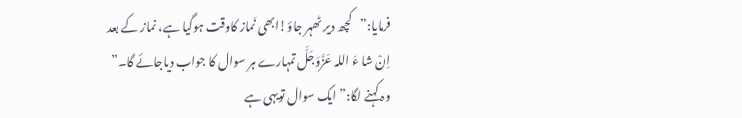فرمایا:”کچھ دیر ٹھہر جاؤ!ابھی نَماز کاوقت ہوگیا ہے، نماز کے بعد اِنْ شا ءَ اللہ عَزَّوَجَلَّ تمہارے ہر سوال کا جواب دیاجائے گا۔”
وہ کہنے لگا:” ایک سوال تویہی ہے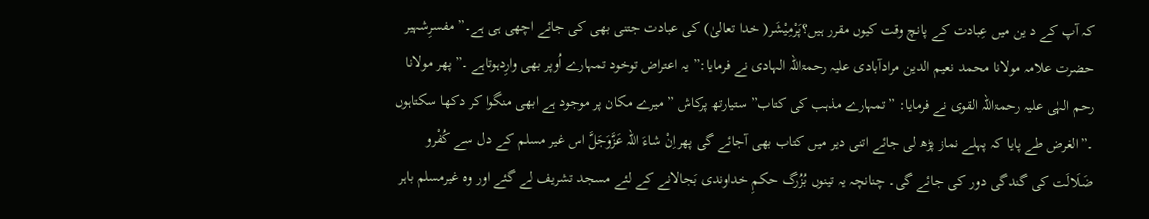کہ آپ کے د ین میں عِبادت کے پانچ وقت کیوں مقرر ہیں؟پَرْمِیْشَر( خدا تعالیٰ) کی عبادت جتنی بھی کی جائے اچھی ہی ہے۔” مفسرِشہیر حضرت علامہ مولانا محمد نعیم الدین مرادآبادی علیہ رحمۃاللہ الہادی نے فرمایا:” یہ اعتراض توخود تمہارے اُوپر بھی وارِدہوتاہے ۔”پھر مولانا رحم الہٰی علیہ رحمۃاللہ القوی نے فرمایا: ”تمہارے مذہب کی کتاب” ستیارتھ پرکاش ” میرے مکان پر موجود ہے ابھی منگوا کر دکھا سکتاہوں ۔”الغرض طے پایا کہ پہلے نماز پڑھ لی جائے اتنی دیر میں کتاب بھی آجائے گی پھراِنْ شاءَ اللہ عَزَّوَجَلَّ اس غیر مسلم کے دل سے کُفْرو ضَلَالَت کی گندگی دور کی جائے گی۔ چنانچہ یہ تینوں بُزُرگ حکمِ خداوندی بَجالانے کے لئے مسجد تشریف لے گئے اور وہ غیرمسلم باہر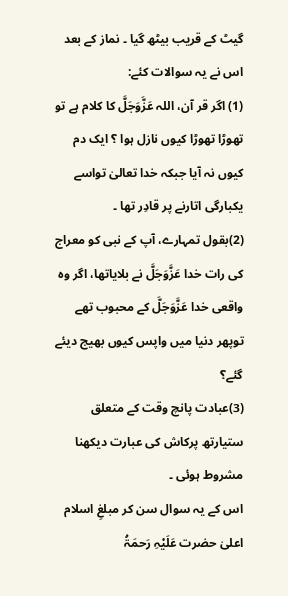گیٹ کے قریب بیٹھ گیا ۔ نماز کے بعد اس نے یہ سوالات کئے:
(1) اگر قر آن، اللہ عَزَّوَجَلَّ کا کلام ہے تو تھوڑا تھوڑا کیوں نازل ہوا ؟ ایک دم کیوں نہ آیا جبکہ خدا تعالیٰ تواسے یکبارگی اتارنے پر قادِر تھا ۔
(2)بقول تمہارے، آپ کے نبی کو معراج کی رات خدا عَزَّوَجَلَّ نے بلایاتھا، اگر وہ واقعی خدا عَزَّوَجَلَّ کے محبوب تھے توپھر دنیا میں واپس کیوں بھیج دیئے گئے؟
(3)عبادت پانچ وقت کے متعلق ستیارتھ پرکاش کی عبارت دیکھنا مشروط ہوئی ۔
اس کے یہ سوال سن کر مبلغِ اسلام اعلیٰ حضرت عَلَیْہِ رَحمَۃُ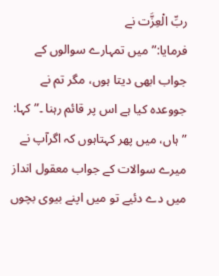ربِّ الْعِزَّت نے
فرمایا:” میں تمہارے سوالوں کے جواب ابھی دیتا ہوں، مگر تم نے جووعدہ کیا ہے اس پر قائم رہنا ۔” کہا: ”ہاں، میں پھر کہتاہوں کہ اگرآپ نے میرے سوالات کے جواب معقول انداز میں دے دئيے تو میں اپنے بیوی بچوں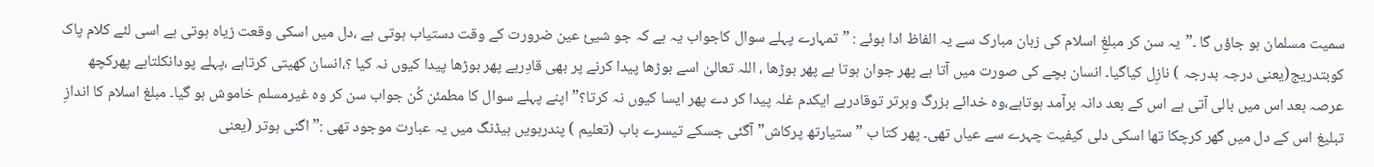سمیت مسلمان ہو جاؤں گا ۔”یہ سن کر مبلغِ اسلام کی زبان مبارک سے یہ الفاظ ادا ہوئے : ”تمہارے پہلے سوال کاجواب یہ ہے کہ جو شيئ عین ضرورت کے وقت دستیاب ہوتی ہے ،دل میں اسکی وقعت زیاہ ہوتی ہے اسی لئے کلام پاک کوبتدریج(یعنی درجہ بدرجہ ) نازِل کیاگیا۔ انسان بچے کی صورت میں آتا ہے پھر جوان ہوتا ہے پھر بوڑھا ، اللہ تعالیٰ اسے بوڑھا پیدا کرنے پر بھی قادِرہے پھر بوڑھا پیدا کیوں نہ کیا ؟،انسان کھیتی کرتاہے ،پہلے پودانکلتاہے پھرکچھ عرصہ بعد اس میں بالی آتی ہے اس کے بعد دانہ برآمد ہوتاہے،وہ خدائے بزرگ وبرتر توقادرہے ایکدم غلہ پیدا کر دے پھر ایسا کیوں نہ کرتا؟”اپنے پہلے سوال کا مطمئن کُن جواب سن کر وہ غیرمسلم خاموش ہو گیا۔ مبلغ اسلام کا اندازِ تبلیغ اس کے دل میں گھر کرچکا تھا اسکی دلی کیفیت چہرے سے عیاں تھی۔ پھر کتا ب ” ستیارتھ پرکاش” آگئی جسکے تیسرے باب (تعلیم ) پندرہویں ہیڈنگ میں یہ عبارت موجود تھی :” اگنی ہوتر (یعنی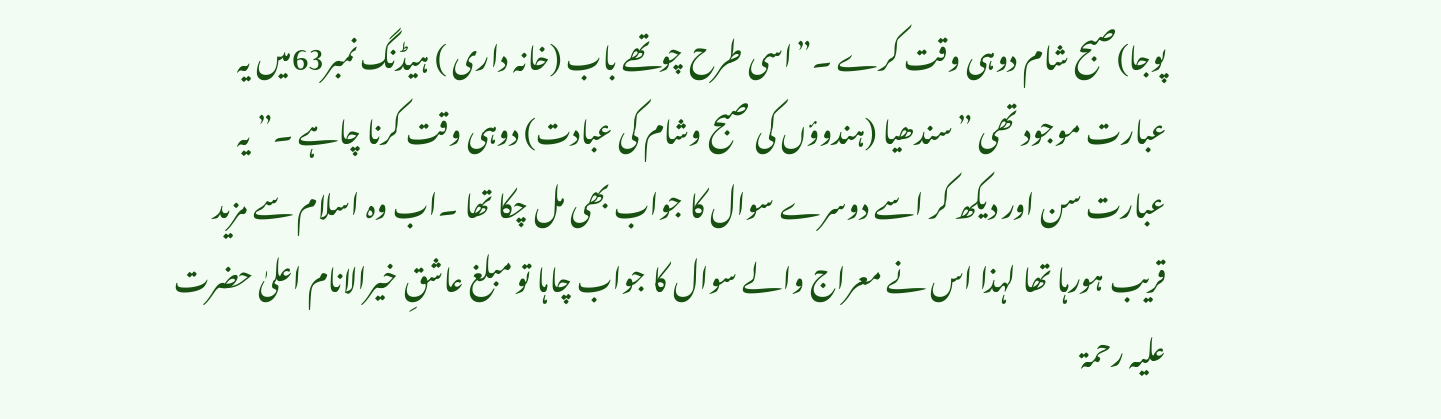پوجا)صبح شام دوہی وقت کرے ۔”اسی طرح چوتھے باب (خانہ داری ) ہیڈنگ نمبر63میں یہ عبارت موجود تھی ”سندھیا (ہندوؤں کی صبح وشام کی عبادت) دوہی وقت کرنا چاہے ۔”یہ
عبارت سن اور دیکھ کر اسے دوسرے سوال کا جواب بھی مل چکا تھا ۔اب وہ اسلام سے مزید قریب ہورہا تھا لہذا اس نے معراج والے سوال کا جواب چاہا تو مبلغ عاشقِ خیرالانام اعلیٰ حضرت علیہ رحمۃ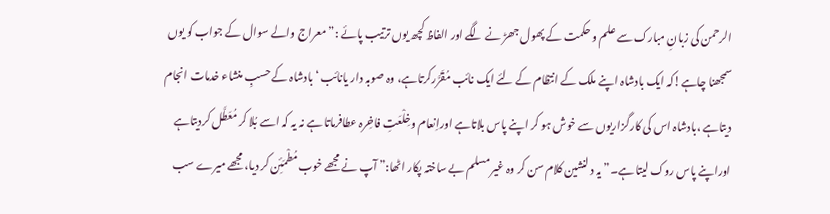الرحمن کی زبانِ مبارک سے علم و حکمت کے پھول جھڑ نے لگے اور الفاظ کچھ یوں ترتیب پائے :”معراج والے سوال کے جواب کو یوں سمجھنا چاہے!کہ ایک بادشاہ اپنے ملک کے انتظام کے لئے ایک نائب مُقَرَّرکرتاہے، وہ صوبہ دار یانائب ‘بادشاہ کے حسبِ منشاء خدمات انجام دیتاہے ،بادشاہ اس کی کارگزاریوں سے خوش ہو کر اپنے پاس بلاتاہے اوراِنعام وخِلْعَتِ فاخِرہ عطافرماتا ہے نہ یہ کہ اسے بُلا کر مُعَطَّل کردیتاہے اوراپنے پاس روک لیتا ہے۔” یہ د لنشین کلام سن کر وہ غیر مسلم بے ساختہ پکار اٹھا:” آپ نے مجھے خوب مُطْمَئِن کر دیا، مجھے میرے سب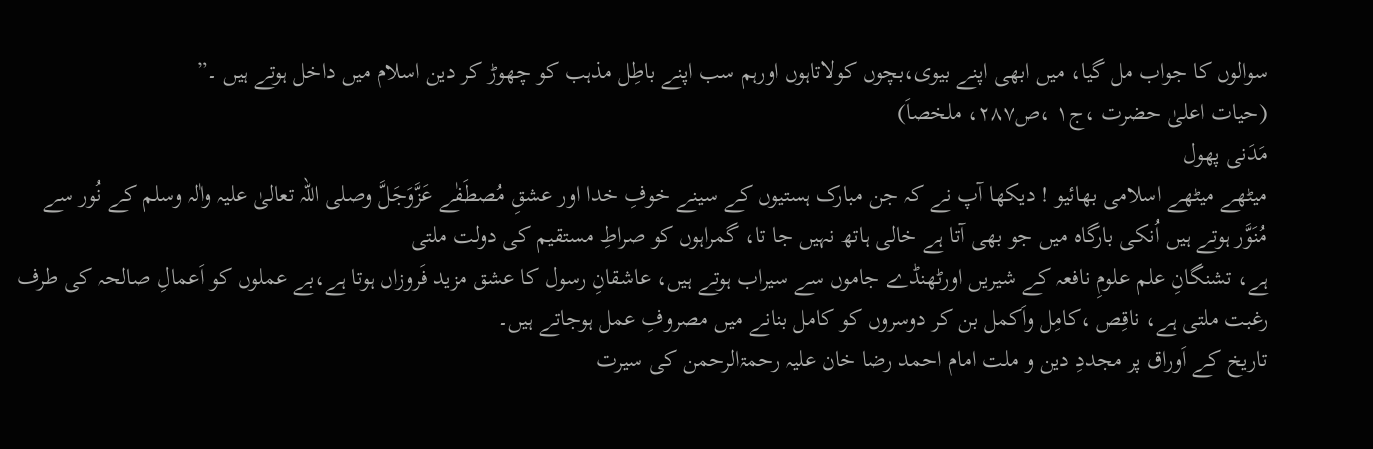سوالوں کا جواب مل گیا، میں ابھی اپنے بیوی،بچوں کولاتاہوں اورہم سب اپنے باطِل مذہب کو چھوڑ کر دین اسلام میں داخل ہوتے ہیں ۔”
(حیات اعلیٰ حضرت ،ج۱ ،ص۲۸۷، ملخصاَ)
مَدَنی پھول
میٹھے میٹھے اسلامی بھائیو ! دیکھا آپ نے کہ جن مبارک ہستیوں کے سینے خوفِ خدا اور عشقِ مُصطَفٰے عَزَّوَجَلَّ وصلی اللہ تعالیٰ علیہ واٰلہ وسلم کے نُور سے مُنَوَّر ہوتے ہیں اُنکی بارگاہ میں جو بھی آتا ہے خالی ہاتھ نہیں جا تا، گمراہوں کو صراطِ مستقیم کی دولت ملتی
ہے، تشنگانِ علم علومِ نافعہ کے شیریں اورٹھنڈے جاموں سے سیراب ہوتے ہیں، عاشقانِ رسول کا عشق مزید فَروزاں ہوتا ہے،بے عملوں کو اَعمالِ صالحہ کی طرف رغبت ملتی ہے، ناقِص ،کامِل واَکمل بن کر دوسروں کو کامل بنانے میں مصروفِ عمل ہوجاتے ہیں۔
تاریخ کے اَوراق پر مجددِ دین و ملت امام احمد رضا خان علیہ رحمۃالرحمن کی سیرت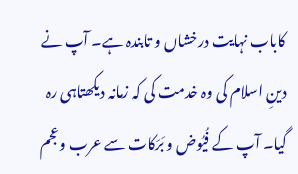کاباب نہایت درخشاں و تابندہ ہے۔ آپ نے دینِ اسلام کی وہ خدمت کی کہ زمانہ دیکھتاہی رہ گیا۔ آپ کے فُیُوض و بَرَکات سے عرب وعجم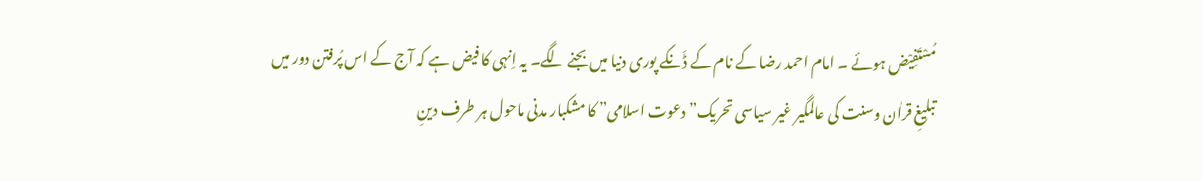مُسْتَفِیْض ہوئے ۔ امام احمد رضا کے نام کے ڈَنکے پوری دنیا میں بجنے لگے۔ یہ اِنہی کا فیض ہے کہ آج کے اس پُرفتن دور میں تبلیغِ قراٰن وسنت کی عالمگیر غیر سیاسی تحریک” دعوت اسلامی” کا مشکبار مدنی ماحول ہر طرف دینِ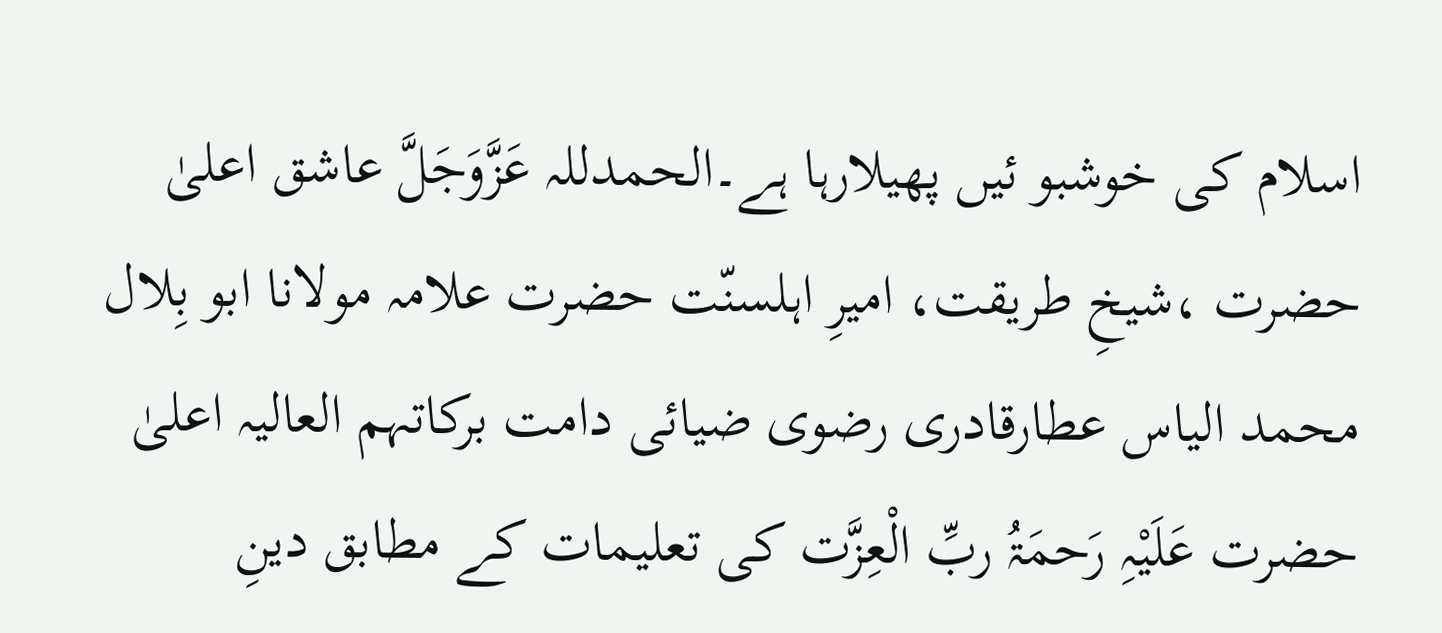اسلام کی خوشبو ئیں پھیلارہا ہے۔الحمدللہ عَزَّوَجَلَّ عاشق اعلیٰ حضرت ،شیخِ طریقت، امیرِ اہلسنّت حضرت علامہ مولانا ابو بِلال محمد الیاس عطارقادری رضوی ضیائی دامت برکاتہم العالیہ اعلیٰ حضرت عَلَیْہِ رَحمَۃُ ربِّ الْعِزَّت کی تعلیمات کے مطابق دینِ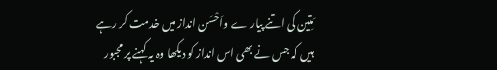مَتِین کی اتنے پیار ے واَحْسَن انداز میں خدمت کر رہے ہیں کہ جس نے بھی اس انداز کو دیکھا وہ یہ کہنے پر مجبور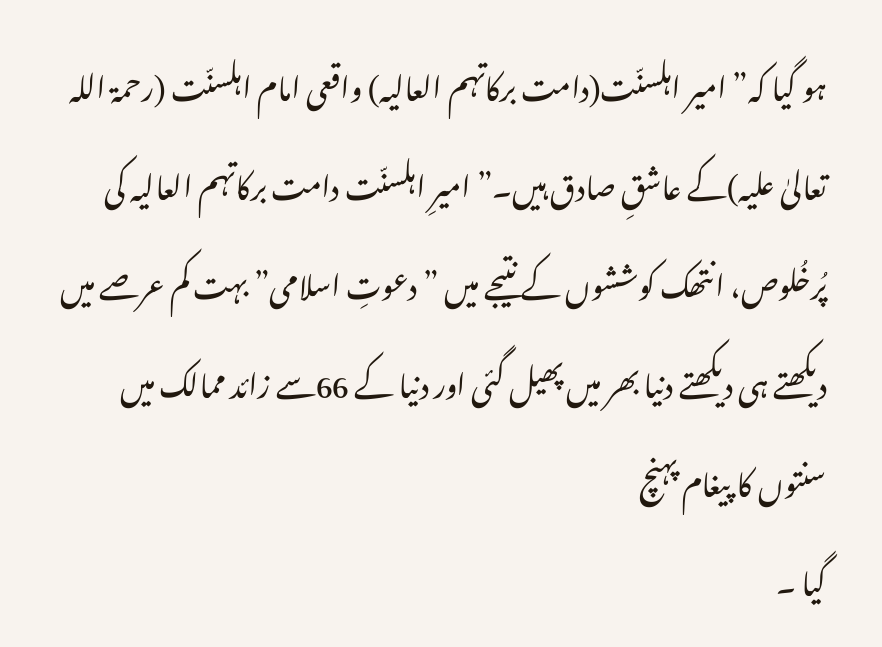ہو گیا کہ” امیر اہلسنّت(دامت برکاتہم العالیہ) واقعی امام اہلسنّت (رحمۃ اللہ تعالیٰ علیہ)کے عاشقِ صادق ہیں۔” امیرِ اہلسنّت دامت برکاتہم العالیہ کی پُرخُلوص، انتھک کوششوں کے نتیجے میں ”دعوتِ اسلامی” بہت کم عرصے میں دیکھتے ہی دیکھتے دنیا بھر میں پھیل گئی اور دنیا کے 66سے زائد ممالک میں سنتوں کا پیغام پہنچ
گیا ۔